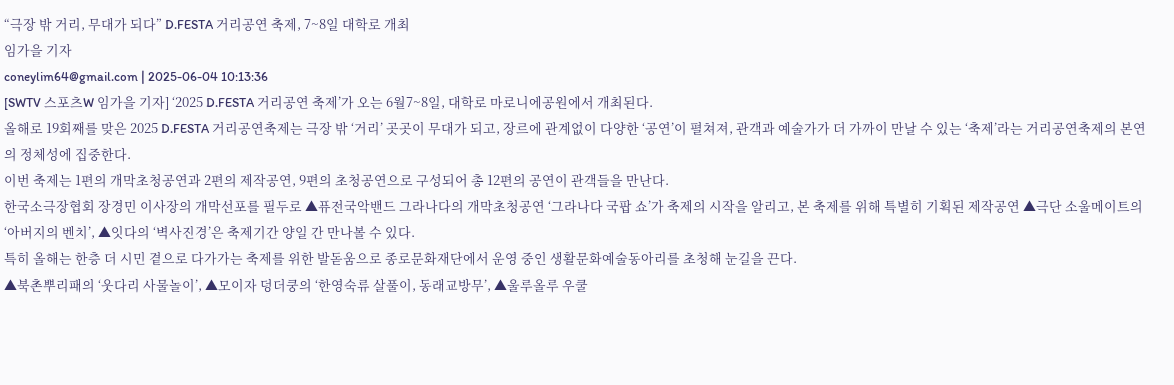“극장 밖 거리, 무대가 되다” D.FESTA 거리공연 축제, 7~8일 대학로 개최
임가을 기자
coneylim64@gmail.com | 2025-06-04 10:13:36
[SWTV 스포츠W 임가을 기자] ‘2025 D.FESTA 거리공연 축제’가 오는 6월7~8일, 대학로 마로니에공원에서 개최된다.
올해로 19회째를 맞은 2025 D.FESTA 거리공연축제는 극장 밖 ‘거리’ 곳곳이 무대가 되고, 장르에 관계없이 다양한 ‘공연’이 펼쳐져, 관객과 예술가가 더 가까이 만날 수 있는 ‘축제’라는 거리공연축제의 본연의 정체성에 집중한다.
이번 축제는 1편의 개막초청공연과 2편의 제작공연, 9편의 초청공연으로 구성되어 총 12편의 공연이 관객들을 만난다.
한국소극장협회 장경민 이사장의 개막선포를 필두로 ▲퓨전국악밴드 그라나다의 개막초청공연 ‘그라나다 국팝 쇼’가 축제의 시작을 알리고, 본 축제를 위해 특별히 기획된 제작공연 ▲극단 소울메이트의 ‘아버지의 벤치’, ▲잇다의 ‘벽사진경’은 축제기간 양일 간 만나볼 수 있다.
특히 올해는 한층 더 시민 곁으로 다가가는 축제를 위한 발돋움으로 종로문화재단에서 운영 중인 생활문화예술동아리를 초청해 눈길을 끈다.
▲북촌뿌리패의 ‘웃다리 사물놀이’, ▲모이자 덩더쿵의 ‘한영숙류 살풀이, 동래교방무’, ▲울루올루 우쿨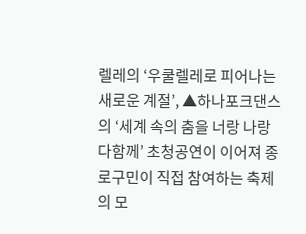렐레의 ‘우쿨렐레로 피어나는 새로운 계절’, ▲하나포크댄스의 ‘세계 속의 춤을 너랑 나랑 다함께’ 초청공연이 이어져 종로구민이 직접 참여하는 축제의 모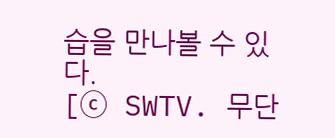습을 만나볼 수 있다.
[ⓒ SWTV. 무단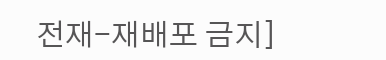전재-재배포 금지]